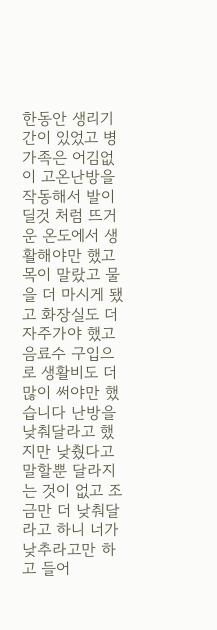한동안 생리기간이 있었고 병가족은 어김없이 고온난방을 작동해서 발이 딜것 처럼 뜨거운 온도에서 생활해야만 했고 목이 말랐고 물을 더 마시게 됐고 화장실도 더 자주가야 했고 음료수 구입으로 생활비도 더 많이 써야만 했습니다 난방을 낮춰달라고 했지만 낮췄다고 말할뿐 달라지는 것이 없고 조금만 더 낮춰달라고 하니 너가 낮추라고만 하고 들어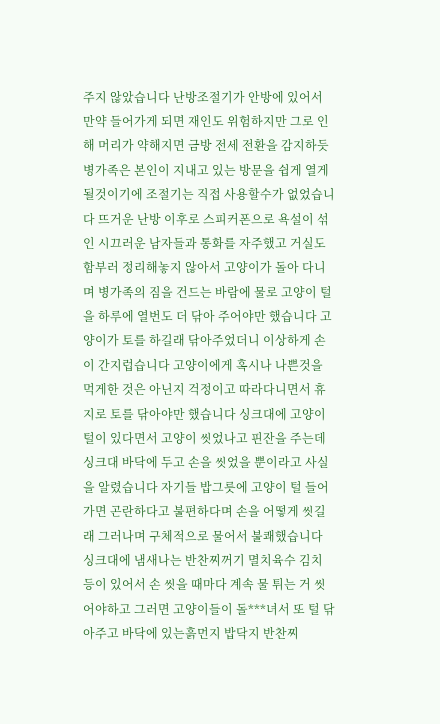주지 않았습니다 난방조절기가 안방에 있어서 만약 들어가게 되면 재인도 위험하지만 그로 인해 머리가 약해지면 금방 전세 전환을 감지하듯 병가족은 본인이 지내고 있는 방문을 쉽게 열게 될것이기에 조절기는 직접 사용할수가 없었습니다 뜨거운 난방 이후로 스피커폰으로 욕설이 섞인 시끄러운 남자들과 통화를 자주했고 거실도 함부러 정리해놓지 않아서 고양이가 돌아 다니며 병가족의 짐을 건드는 바람에 물로 고양이 털을 하루에 열번도 더 닦아 주어야만 했습니다 고양이가 토를 하길래 닦아주었더니 이상하게 손이 간지럽습니다 고양이에게 혹시나 나쁜것을 먹게한 것은 아닌지 걱정이고 따라다니면서 휴지로 토를 닦아야만 했습니다 싱크대에 고양이 털이 있다면서 고양이 씻었나고 핀잔을 주는데 싱크대 바닥에 두고 손을 씻었을 뿐이라고 사실을 알렸습니다 자기들 밥그릇에 고양이 털 들어가면 곤란하다고 불편하다며 손을 어떻게 씻길래 그러나며 구체적으로 물어서 불쾌했습니다 싱크대에 냄새나는 반찬찌꺼기 멸치육수 김치 등이 있어서 손 씻을 때마다 계속 물 튀는 거 씻어야하고 그러면 고양이들이 돌***녀서 또 털 닦아주고 바닥에 있는흙먼지 밥닥지 반찬찌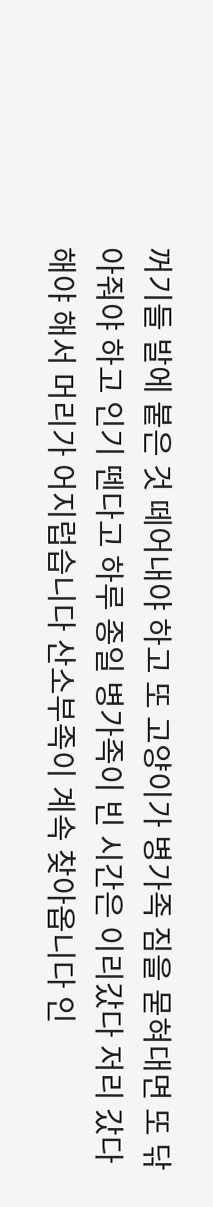꺼기들 발에 붙은 것 떼어내야 하고 또 고양이가 병가족 짐을 묻혀대면 또 닦아줘야 하고 인기 뗀다고 하루 종일 병가족이 빈 시간은 이리갔다 저리 갔다 해야 해서 머리가 어지럽습니다 산소부족이 계속 찾아옵니다 인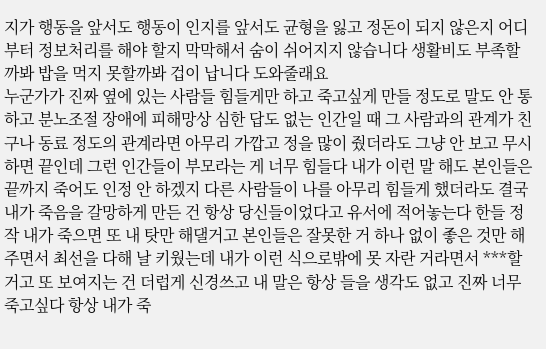지가 행동을 앞서도 행동이 인지를 앞서도 균형을 잃고 정돈이 되지 않은지 어디부터 정보처리를 해야 할지 막막해서 숨이 쉬어지지 않습니다 생활비도 부족할까봐 밥을 먹지 못할까봐 겁이 납니다 도와줄래요
누군가가 진짜 옆에 있는 사람들 힘들게만 하고 죽고싶게 만들 정도로 말도 안 통하고 분노조절 장애에 피해망상 심한 답도 없는 인간일 때 그 사람과의 관계가 친구나 동료 정도의 관계라면 아무리 가깝고 정을 많이 줬더라도 그냥 안 보고 무시하면 끝인데 그런 인간들이 부모라는 게 너무 힘들다 내가 이런 말 해도 본인들은 끝까지 죽어도 인정 안 하겠지 다른 사람들이 나를 아무리 힘들게 했더라도 결국 내가 죽음을 갈망하게 만든 건 항상 당신들이었다고 유서에 적어놓는다 한들 정작 내가 죽으면 또 내 탓만 해댈거고 본인들은 잘못한 거 하나 없이 좋은 것만 해주면서 최선을 다해 날 키웠는데 내가 이런 식으로밖에 못 자란 거라면서 ***할거고 또 보여지는 건 더럽게 신경쓰고 내 말은 항상 들을 생각도 없고 진짜 너무 죽고싶다 항상 내가 죽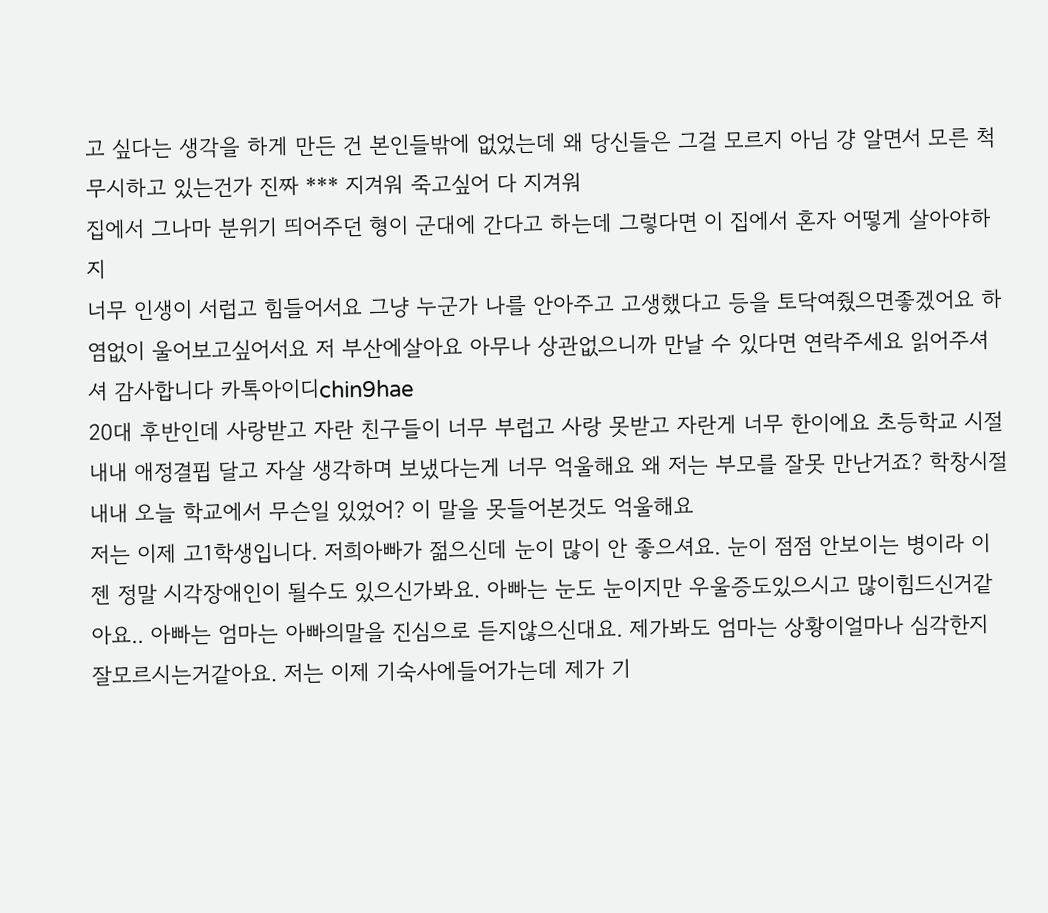고 싶다는 생각을 하게 만든 건 본인들밖에 없었는데 왜 당신들은 그걸 모르지 아님 걍 알면서 모른 척 무시하고 있는건가 진짜 *** 지겨워 죽고싶어 다 지겨워
집에서 그나마 분위기 띄어주던 형이 군대에 간다고 하는데 그렇다면 이 집에서 혼자 어떻게 살아야하지
너무 인생이 서럽고 힘들어서요 그냥 누군가 나를 안아주고 고생했다고 등을 토닥여줬으면좋겠어요 하염없이 울어보고싶어서요 저 부산에살아요 아무나 상관없으니까 만날 수 있다면 연락주세요 읽어주셔셔 감사합니다 카톡아이디chin9hae
20대 후반인데 사랑받고 자란 친구들이 너무 부럽고 사랑 못받고 자란게 너무 한이에요 초등학교 시절 내내 애정결핍 달고 자살 생각하며 보냈다는게 너무 억울해요 왜 저는 부모를 잘못 만난거죠? 학창시절 내내 오늘 학교에서 무슨일 있었어? 이 말을 못들어본것도 억울해요
저는 이제 고1학생입니다. 저희아빠가 젊으신데 눈이 많이 안 좋으셔요. 눈이 점점 안보이는 병이라 이젠 정말 시각장애인이 될수도 있으신가봐요. 아빠는 눈도 눈이지만 우울증도있으시고 많이힘드신거같아요.. 아빠는 엄마는 아빠의말을 진심으로 듣지않으신대요. 제가봐도 엄마는 상황이얼마나 심각한지 잘모르시는거같아요. 저는 이제 기숙사에들어가는데 제가 기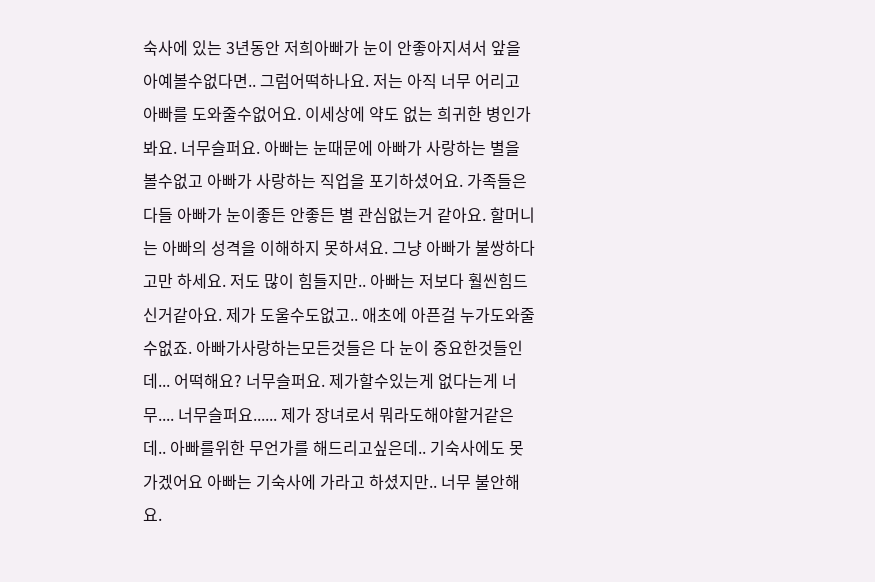숙사에 있는 3년동안 저희아빠가 눈이 안좋아지셔서 앞을 아예볼수없다면.. 그럼어떡하나요. 저는 아직 너무 어리고 아빠를 도와줄수없어요. 이세상에 약도 없는 희귀한 병인가봐요. 너무슬퍼요. 아빠는 눈때문에 아빠가 사랑하는 별을 볼수없고 아빠가 사랑하는 직업을 포기하셨어요. 가족들은 다들 아빠가 눈이좋든 안좋든 별 관심없는거 같아요. 할머니는 아빠의 성격을 이해하지 못하셔요. 그냥 아빠가 불쌍하다고만 하세요. 저도 많이 힘들지만.. 아빠는 저보다 훨씬힘드신거같아요. 제가 도울수도없고.. 애초에 아픈걸 누가도와줄수없죠. 아빠가사랑하는모든것들은 다 눈이 중요한것들인데... 어떡해요? 너무슬퍼요. 제가할수있는게 없다는게 너무.... 너무슬퍼요...... 제가 장녀로서 뭐라도해야할거같은데.. 아빠를위한 무언가를 해드리고싶은데.. 기숙사에도 못가겠어요 아빠는 기숙사에 가라고 하셨지만.. 너무 불안해요.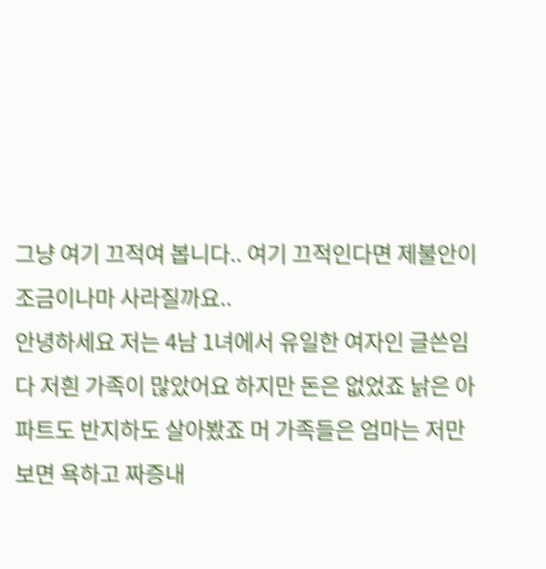그냥 여기 끄적여 봅니다.. 여기 끄적인다면 제불안이 조금이나마 사라질까요..
안녕하세요 저는 4남 1녀에서 유일한 여자인 글쓴임다 저흰 가족이 많았어요 하지만 돈은 없었죠 낡은 아파트도 반지하도 살아봤죠 머 가족들은 엄마는 저만 보면 욕하고 짜증내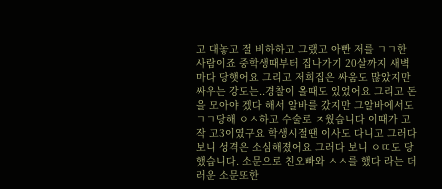고 대놓고 절 비하하고 그랬고 아빤 저를 ㄱㄱ한 사람이죠 중학생때부터 집나가기 20살까지 새벽 마다 당햇어요 그리고 저희집은 싸움도 많았지만 싸우는 강도는..경찰이 올때도 있었어요 그리고 돈을 모아야 겠다 해서 알바를 갔지만 그알바에서도 ㄱㄱ당해 ㅇㅅ하고 수술로 ㅈ웠습니다 이때가 고작 고3이였구요 학생시절땐 이사도 다니고 그러다보니 성격은 소심해졌어요 그러다 보니 ㅇㄸ도 당했습니다. 소문으로 친오빠와 ㅅㅅ를 했다 라는 더러운 소문또한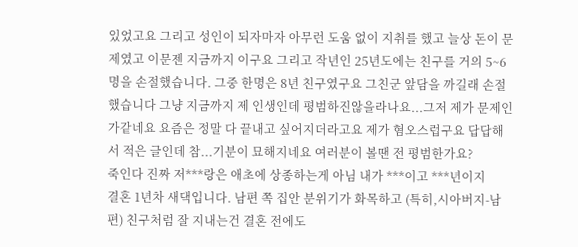있었고요 그리고 성인이 되자마자 아무런 도움 없이 지취를 했고 늘상 돈이 문제였고 이문젠 지금까지 이구요 그리고 작년인 25년도에는 친구를 거의 5~6명을 손절했습니다. 그중 한명은 8년 친구였구요 그친군 앞담을 까길래 손절했습니다 그냥 지금까지 제 인생인데 평범하진않을라나요...그저 제가 문제인가같네요 요즘은 정말 다 끝내고 싶어지더라고요 제가 혐오스럽구요 답답해서 적은 글인데 참...기분이 묘해지네요 여러분이 볼땐 전 평범한가요?
죽인다 진짜 저***랑은 애초에 상종하는게 아님 내가 ***이고 ***년이지
결혼 1년차 새댁입니다. 남편 쪽 집안 분위기가 화목하고 (특히,시아버지-남편) 친구처럼 잘 지내는건 결혼 전에도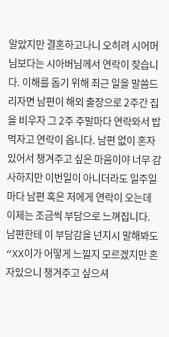알았지만 결혼하고나니 오히려 시어머님보다는 시아버님께서 연락이 잦습니다. 이해를 돕기 위해 최근 일을 말씀드리자면 남편이 해외 출장으로 2주간 집을 비우자 그 2주 주말마다 연락와서 밥먹자고 연락이 옵니다. 남편 없이 혼자 있어서 챙겨주고 싶은 마음이야 너무 감사하지만 이번일이 아니더라도 일주일마다 남편 혹은 저에게 연락이 오는데 이제는 조금씩 부담으로 느껴집니다. 남편한테 이 부담감을 넌지시 말해봐도 “XX이가 어떻게 느낄지 모르겠지만 혼자있으니 챙겨주고 싶으셔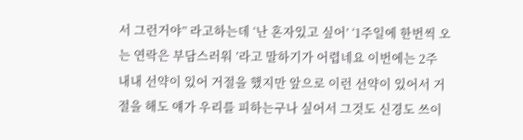서 그런거야” 라고하는데 ‘난 혼자있고 싶어’ ‘1주일에 한번씩 오는 연락은 부담스러워 ’라고 말하기가 어렵네요 이번에는 2주 내내 선약이 있어 거절을 했지만 앞으로 이런 선약이 있어서 거절을 해도 얘가 우리를 피하는구나 싶어서 그것도 신경도 쓰이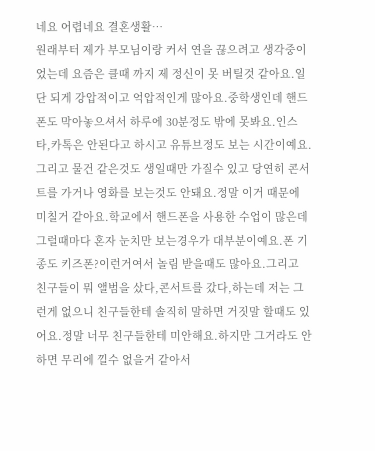네요 어렵네요 결혼생활…
원래부터 제가 부모님이랑 커서 연을 끊으려고 생각중이었는데 요즘은 클때 까지 제 정신이 못 버틸것 같아요.일단 되게 강압적이고 억압적인게 많아요.중학생인데 핸드폰도 막아놓으셔서 하루에 30분정도 밖에 못봐요.인스타,카톡은 안된다고 하시고 유튜브정도 보는 시간이예요.그리고 물건 같은것도 생일때만 가질수 있고 당연히 콘서트를 가거나 영화를 보는것도 안돼요.정말 이거 때문에 미칠거 같아요.학교에서 핸드폰을 사용한 수업이 많은데 그럴때마다 혼자 눈치만 보는경우가 대부분이예요.폰 기종도 키즈폰?이런거여서 놀림 받을때도 많아요.그리고 친구들이 뭐 앨범을 샀다,콘서트를 갔다,하는데 저는 그런게 없으니 친구들한테 솔직히 말하면 거짓말 할때도 있어요.정말 너무 친구들한테 미안해요.하지만 그거라도 안하면 무리에 낄수 없을거 같아서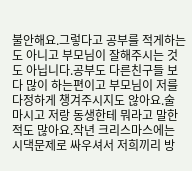불안해요.그렇다고 공부를 적게하는도 아니고 부모님이 잘해주시는 것도 아닙니다.공부도 다른친구들 보다 많이 하는편이고 부모님이 저를 다정하게 챙겨주시지도 않아요.술 마시고 저랑 동생한테 뭐라고 말한적도 많아요.작년 크리스마스에는 시댁문제로 싸우셔서 저희끼리 방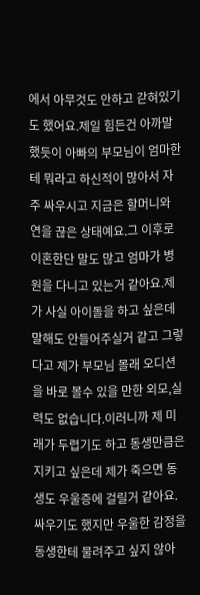에서 아무것도 안하고 갇혀있기도 했어요.제일 힘든건 아까말했듯이 아빠의 부모님이 엄마한테 뭐라고 하신적이 많아서 자주 싸우시고 지금은 할머니와 연을 끊은 상태예요.그 이후로 이혼한단 말도 많고 엄마가 병원을 다니고 있는거 같아요.제가 사실 아이돌을 하고 싶은데 말해도 안들어주실거 같고 그렇다고 제가 부모님 몰래 오디션을 바로 볼수 있을 만한 외모,실력도 없습니다.이러니까 제 미래가 두렵기도 하고 동생만큼은 지키고 싶은데 제가 죽으면 동생도 우울증에 걸릴거 같아요.싸우기도 했지만 우울한 감정을 동생한테 물려주고 싶지 않아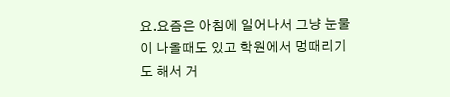요.요즘은 아침에 일어나서 그냥 눈물이 나올때도 있고 학원에서 멍때리기도 해서 거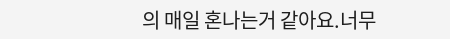의 매일 혼나는거 같아요.너무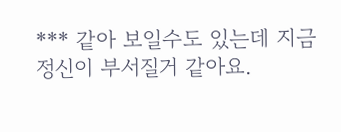*** 같아 보일수도 있는데 지금 정신이 부서질거 같아요.